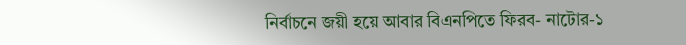নির্বাচনে জয়ী হয়ে আবার বিএনপিতে ফিরব- নাটোর-১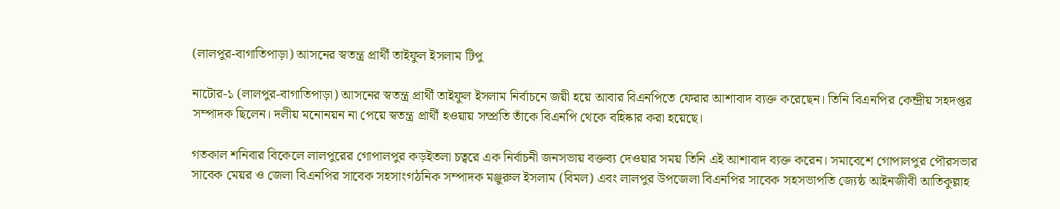(লালপুর-বাগাতিপাড়া) আসনের স্বতন্ত্র প্রার্থী তাইফুল ইসলাম টিপু

নাটোর-১ (লালপুর-বাগাতিপাড়া) আসনের স্বতন্ত্র প্রার্থী তাইফুল ইসলাম নির্বাচনে জয়ী হয়ে আবার বিএনপিতে ফেরার আশাবাদ ব্যক্ত করেছেন। তিনি বিএনপির কেন্দ্রীয় সহদপ্তর সম্পাদক ছিলেন। দলীয় মনোনয়ন না পেয়ে স্বতন্ত্র প্রার্থী হওয়ায় সম্প্রতি তাঁকে বিএনপি থেকে বহিষ্কার করা হয়েছে।

গতকাল শনিবার বিকেলে লালপুরের গোপালপুর কড়ইতলা চত্বরে এক নির্বাচনী জনসভায় বক্তব্য দেওয়ার সময় তিনি এই আশাবাদ ব্যক্ত করেন। সমাবেশে গোপালপুর পৌরসভার সাবেক মেয়র ও জেলা বিএনপির সাবেক সহসাংগঠনিক সম্পাদক মঞ্জুরুল ইসলাম (বিমল) এবং লালপুর উপজেলা বিএনপির সাবেক সহসভাপতি জ্যেষ্ঠ আইনজীবী আতিকুল্লাহ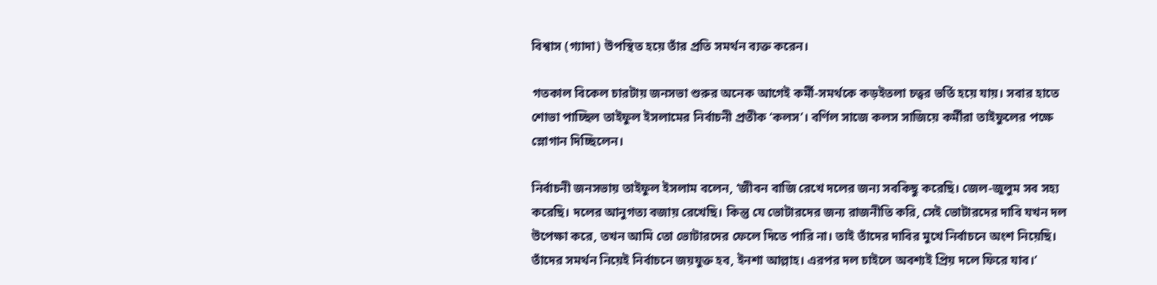বিশ্বাস (গ্যাদা) উপস্থিত হয়ে তাঁর প্রতি সমর্থন ব্যক্ত করেন।

গতকাল বিকেল চারটায় জনসভা শুরুর অনেক আগেই কর্মী-সমর্থকে কড়ইতলা চত্বর ভর্তি হয়ে যায়। সবার হাতে শোভা পাচ্ছিল তাইফুল ইসলামের নির্বাচনী প্রতীক ‘কলস’। বর্ণিল সাজে কলস সাজিয়ে কর্মীরা তাইফুলের পক্ষে স্লোগান দিচ্ছিলেন।

নির্বাচনী জনসভায় তাইফুল ইসলাম বলেন, ‘জীবন বাজি রেখে দলের জন্য সবকিছু করেছি। জেল-জুলুম সব সহ্য করেছি। দলের আনুগত্য বজায় রেখেছি। কিন্তু যে ভোটারদের জন্য রাজনীতি করি, সেই ভোটারদের দাবি যখন দল উপেক্ষা করে, তখন আমি তো ভোটারদের ফেলে দিতে পারি না। তাই তাঁদের দাবির মুখে নির্বাচনে অংশ নিয়েছি। তাঁদের সমর্থন নিয়েই নির্বাচনে জয়যুক্ত হব, ইনশা আল্লাহ। এরপর দল চাইলে অবশ্যই প্রিয় দলে ফিরে যাব।’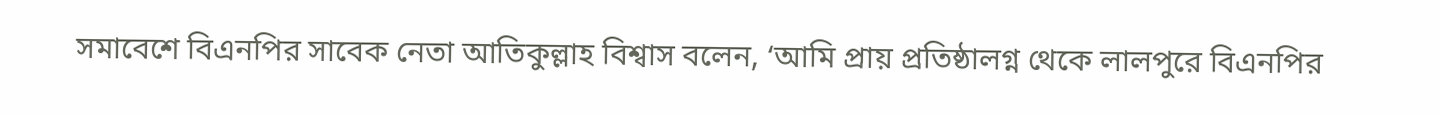সমাবেশে বিএনপির সাবেক নেতা আতিকুল্লাহ বিশ্বাস বলেন, ‘আমি প্রায় প্রতিষ্ঠালগ্ন থেকে লালপুরে বিএনপির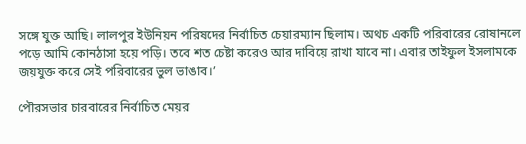সঙ্গে যুক্ত আছি। লালপুর ইউনিয়ন পরিষদের নির্বাচিত চেয়ারম্যান ছিলাম। অথচ একটি পরিবারের রোষানলে পড়ে আমি কোনঠাসা হয়ে পড়ি। তবে শত চেষ্টা করেও আর দাবিয়ে রাখা যাবে না। এবার তাইফুল ইসলামকে জয়যুক্ত করে সেই পরিবারের ভুল ভাঙাব।’

পৌরসভার চারবারের নির্বাচিত মেয়র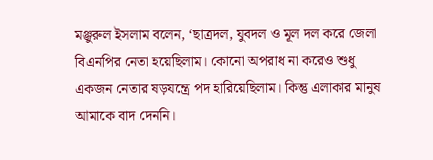মঞ্জুরুল ইসলাম বলেন, ‘ছাত্রদল, যুবদল ও মূল দল করে জেলা বিএনপির নেতা হয়েছিলাম। কোনো অপরাধ না করেও শুধু একজন নেতার ষড়যন্ত্রে পদ হারিয়েছিলাম। কিন্তু এলাকার মানুষ আমাকে বাদ দেননি।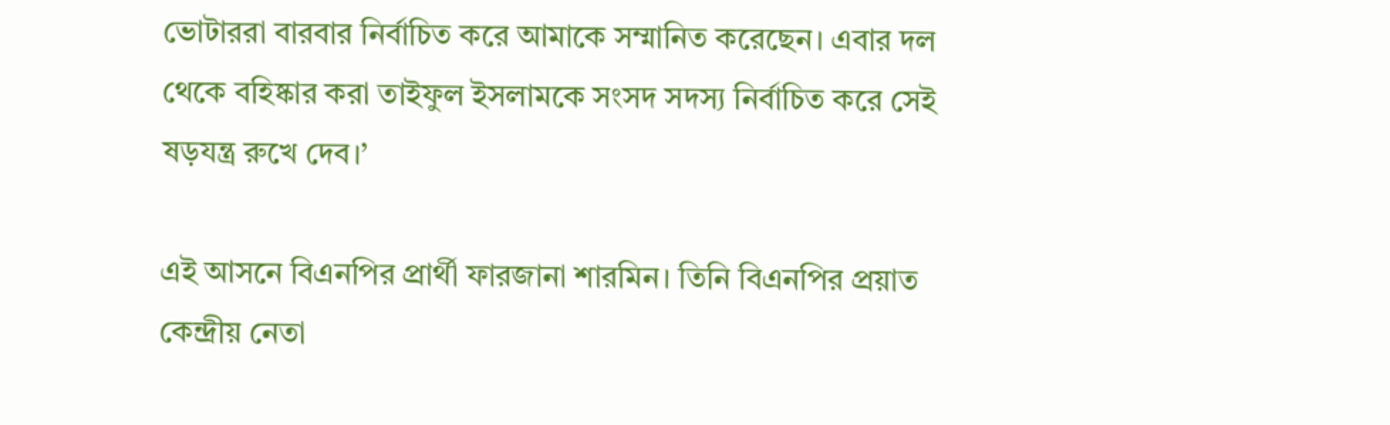ভোটাররা বারবার নির্বাচিত করে আমাকে সম্মানিত করেছেন। এবার দল থেকে বহিষ্কার করা তাইফুল ইসলামকে সংসদ সদস্য নির্বাচিত করে সেই ষড়যন্ত্র রুখে দেব।’

এই আসনে বিএনপির প্রার্থী ফারজানা শারমিন। তিনি বিএনপির প্রয়াত কেন্দ্রীয় নেতা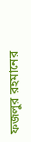ফজলুর রহমানের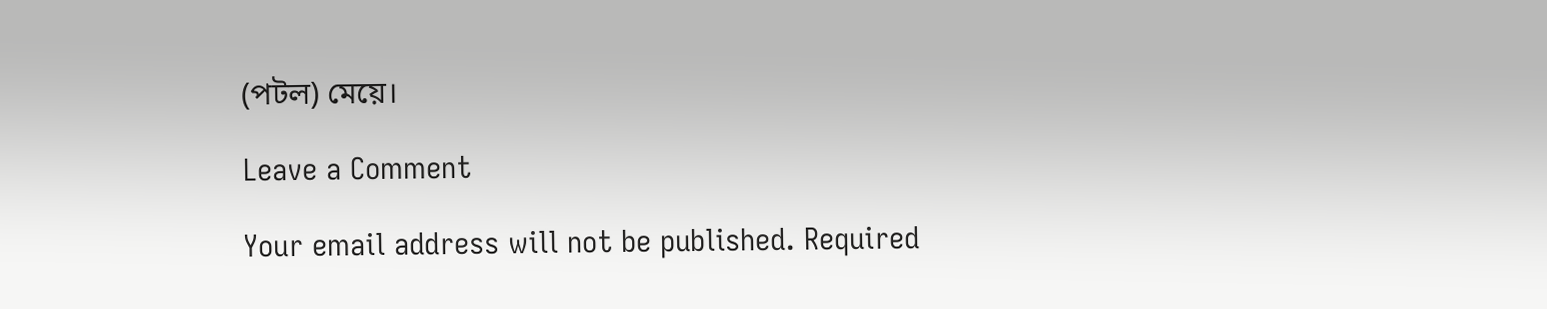(পটল) মেয়ে।

Leave a Comment

Your email address will not be published. Required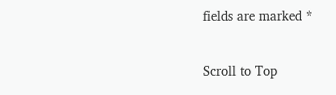fields are marked *

Scroll to Top